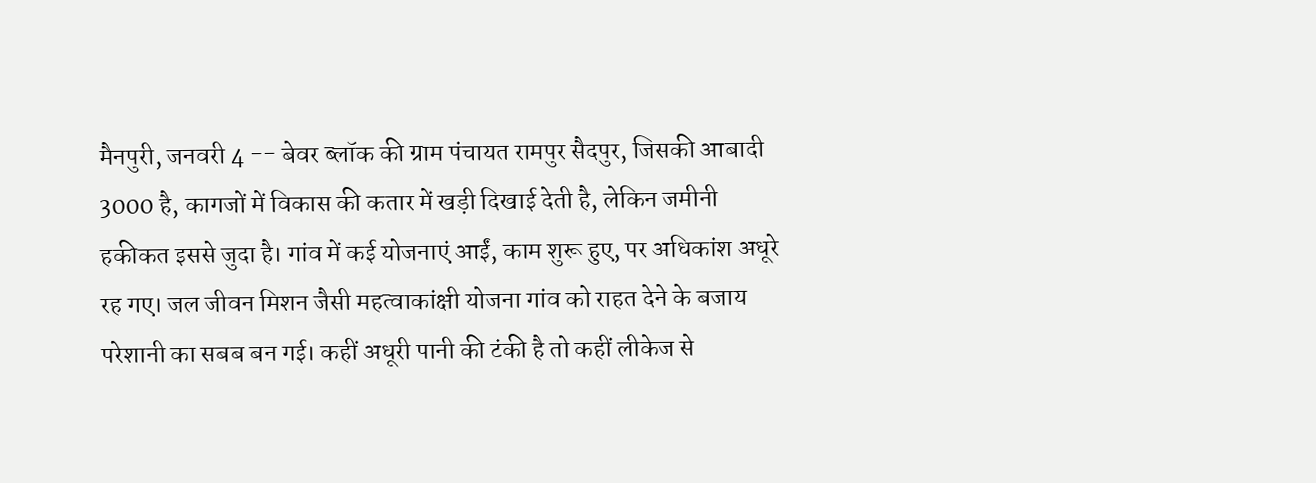मैनपुरी, जनवरी 4 -- बेवर ब्लॉक की ग्राम पंचायत रामपुर सैदपुर, जिसकी आबादी 3000 है, कागजों में विकास की कतार में खड़ी दिखाई देती है, लेकिन जमीनी हकीकत इससे जुदा है। गांव में कई योजनाएं आईं, काम शुरू हुए, पर अधिकांश अधूरे रह गए। जल जीवन मिशन जैसी महत्वाकांक्षी योजना गांव को राहत देने के बजाय परेशानी का सबब बन गई। कहीं अधूरी पानी की टंकी है तो कहीं लीकेज से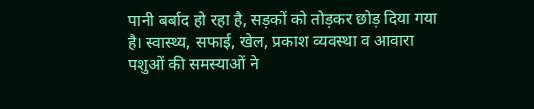पानी बर्बाद हो रहा है, सड़कों को तोड़कर छोड़ दिया गया है। स्वास्थ्य, सफाई, खेल, प्रकाश व्यवस्था व आवारा पशुओं की समस्याओं ने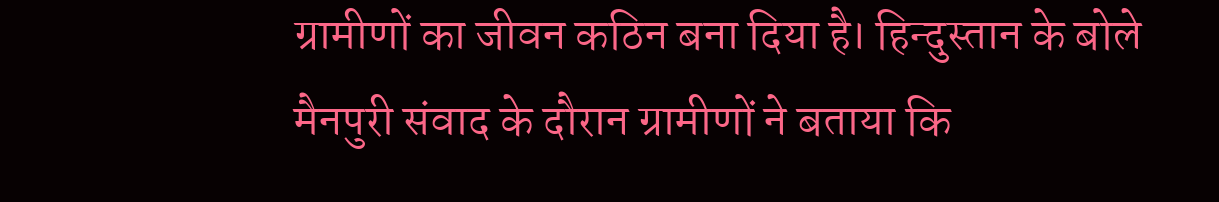ग्रामीणों का जीवन कठिन बना दिया है। हिन्दुस्तान के बोले मैनपुरी संवाद के दौरान ग्रामीणों ने बताया कि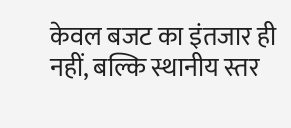केवल बजट का इंतजार ही नहीं, बल्कि स्थानीय स्तर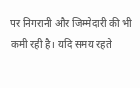पर निगरानी और जिम्मेदारी की भी कमी रही है। यदि समय रहते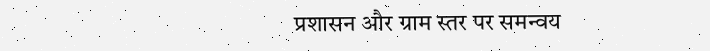प्रशासन और ग्राम स्तर पर समन्वय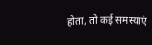होता, तो कई समस्याएं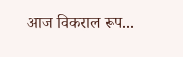आज विकराल रूप...